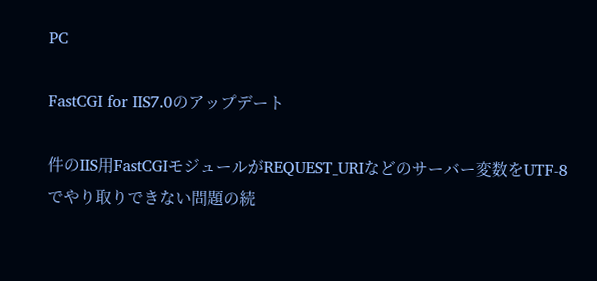PC

FastCGI for IIS7.0のアップデート

件のIIS用FastCGIモジュールがREQUEST_URIなどのサーバー変数をUTF-8でやり取りできない問題の続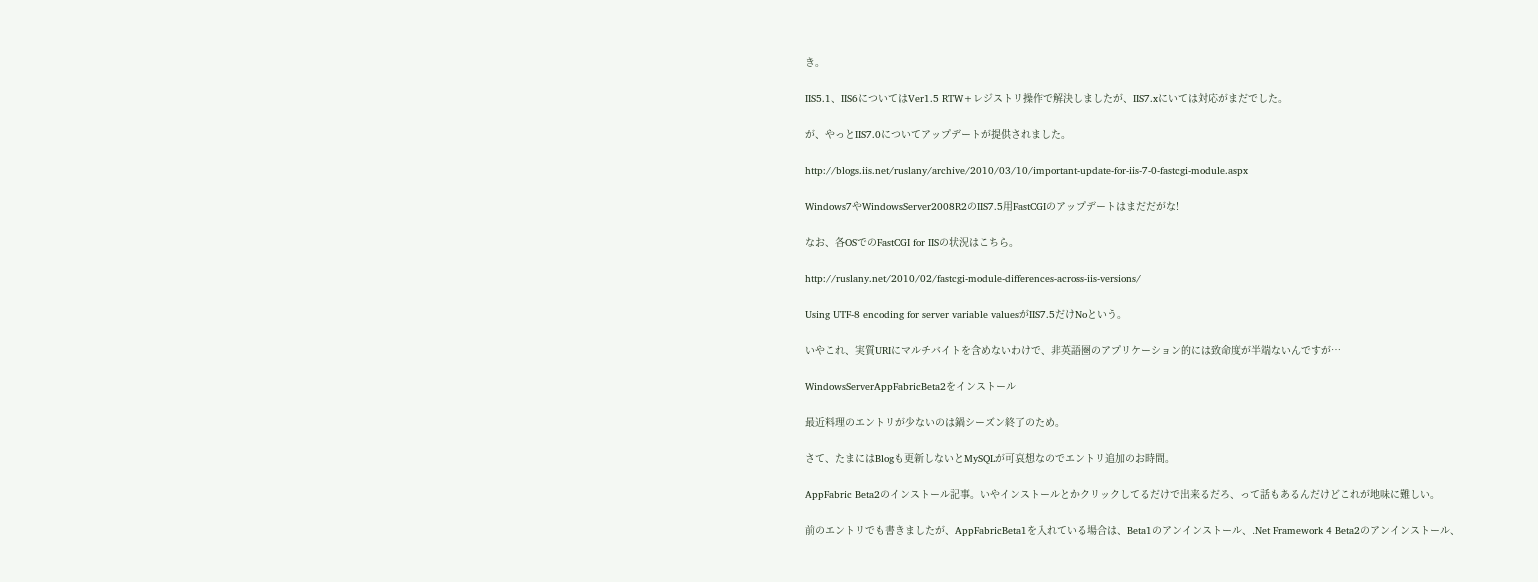き。

IIS5.1、IIS6についてはVer1.5 RTW+レジストリ操作で解決しましたが、IIS7.xにいては対応がまだでした。

が、やっとIIS7.0についてアップデートが提供されました。

http://blogs.iis.net/ruslany/archive/2010/03/10/important-update-for-iis-7-0-fastcgi-module.aspx

Windows7やWindowsServer2008R2のIIS7.5用FastCGIのアップデートはまだだがな!

なお、各OSでのFastCGI for IISの状況はこちら。

http://ruslany.net/2010/02/fastcgi-module-differences-across-iis-versions/

Using UTF-8 encoding for server variable valuesがIIS7.5だけNoという。

いやこれ、実質URIにマルチバイトを含めないわけで、非英語圏のアプリケーション的には致命度が半端ないんですが…

WindowsServerAppFabricBeta2をインストール

最近料理のエントリが少ないのは鍋シーズン終了のため。

さて、たまにはBlogも更新しないとMySQLが可哀想なのでエントリ追加のお時間。

AppFabric Beta2のインストール記事。いやインストールとかクリックしてるだけで出来るだろ、って話もあるんだけどこれが地味に難しい。

前のエントリでも書きましたが、AppFabricBeta1を入れている場合は、Beta1のアンインストール、.Net Framework 4 Beta2のアンインストール、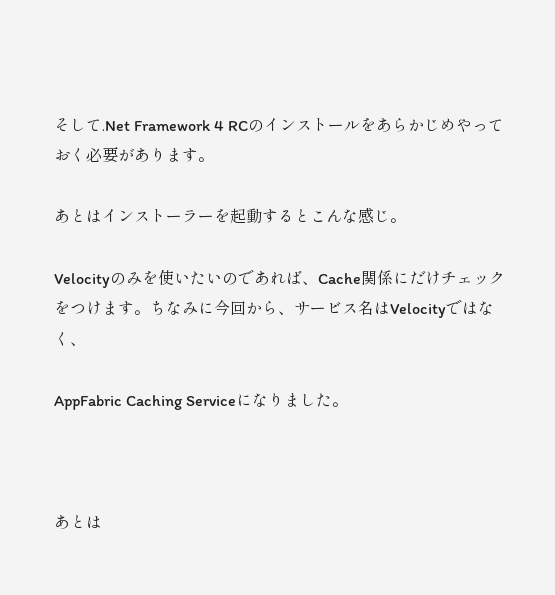そして.Net Framework 4 RCのインストールをあらかじめやっておく必要があります。

あとはインストーラーを起動するとこんな感じ。

Velocityのみを使いたいのであれば、Cache関係にだけチェックをつけます。ちなみに今回から、サービス名はVelocityではなく、

AppFabric Caching Serviceになりました。



あとは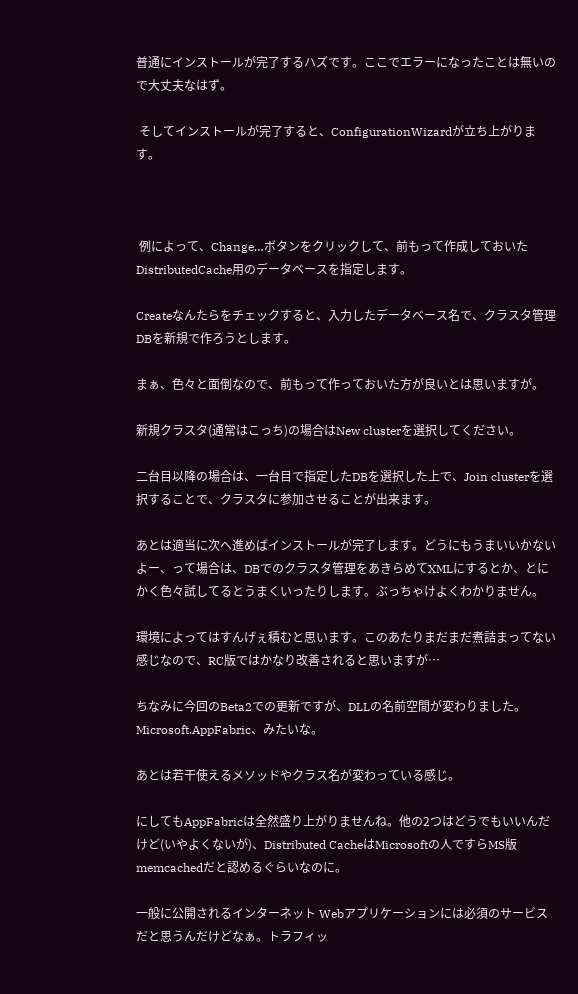普通にインストールが完了するハズです。ここでエラーになったことは無いので大丈夫なはず。

 そしてインストールが完了すると、ConfigurationWizardが立ち上がります。



 例によって、Change…ボタンをクリックして、前もって作成しておいたDistributedCache用のデータベースを指定します。

Createなんたらをチェックすると、入力したデータベース名で、クラスタ管理DBを新規で作ろうとします。

まぁ、色々と面倒なので、前もって作っておいた方が良いとは思いますが。

新規クラスタ(通常はこっち)の場合はNew clusterを選択してください。

二台目以降の場合は、一台目で指定したDBを選択した上で、Join clusterを選択することで、クラスタに参加させることが出来ます。

あとは適当に次へ進めばインストールが完了します。どうにもうまいいかないよー、って場合は、DBでのクラスタ管理をあきらめてXMLにするとか、とにかく色々試してるとうまくいったりします。ぶっちゃけよくわかりません。

環境によってはすんげぇ積むと思います。このあたりまだまだ煮詰まってない感じなので、RC版ではかなり改善されると思いますが…

ちなみに今回のBeta2での更新ですが、DLLの名前空間が変わりました。Microsoft.AppFabric、みたいな。

あとは若干使えるメソッドやクラス名が変わっている感じ。

にしてもAppFabricは全然盛り上がりませんね。他の2つはどうでもいいんだけど(いやよくないが)、Distributed CacheはMicrosoftの人ですらMS版memcachedだと認めるぐらいなのに。

一般に公開されるインターネット Webアプリケーションには必須のサービスだと思うんだけどなぁ。トラフィッ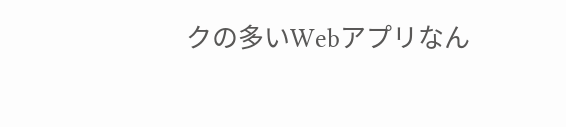クの多いWebアプリなん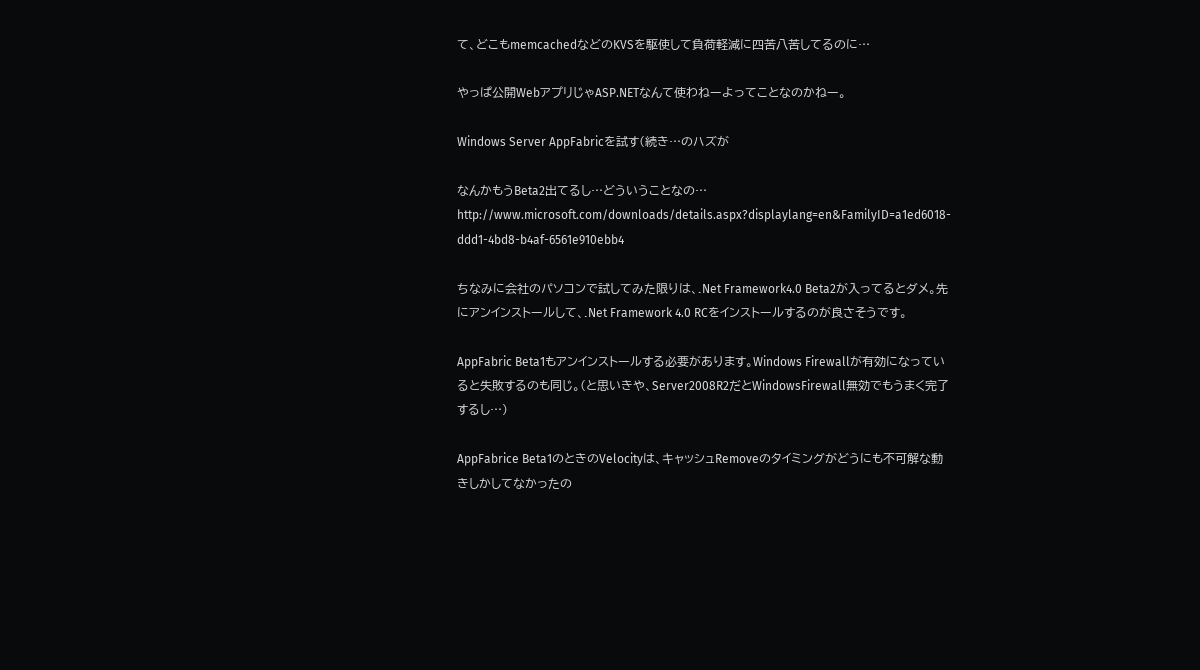て、どこもmemcachedなどのKVSを駆使して負荷軽減に四苦八苦してるのに…

やっぱ公開WebアプリじゃASP.NETなんて使わねーよってことなのかねー。

Windows Server AppFabricを試す(続き…のハズが

なんかもうBeta2出てるし…どういうことなの…
http://www.microsoft.com/downloads/details.aspx?displaylang=en&FamilyID=a1ed6018-ddd1-4bd8-b4af-6561e910ebb4

ちなみに会社のパソコンで試してみた限りは、.Net Framework4.0 Beta2が入ってるとダメ。先にアンインストールして、.Net Framework 4.0 RCをインストールするのが良さそうです。

AppFabric Beta1もアンインストールする必要があります。Windows Firewallが有効になっていると失敗するのも同じ。(と思いきや、Server2008R2だとWindowsFirewall無効でもうまく完了するし…)

AppFabrice Beta1のときのVelocityは、キャッシュRemoveのタイミングがどうにも不可解な動きしかしてなかったの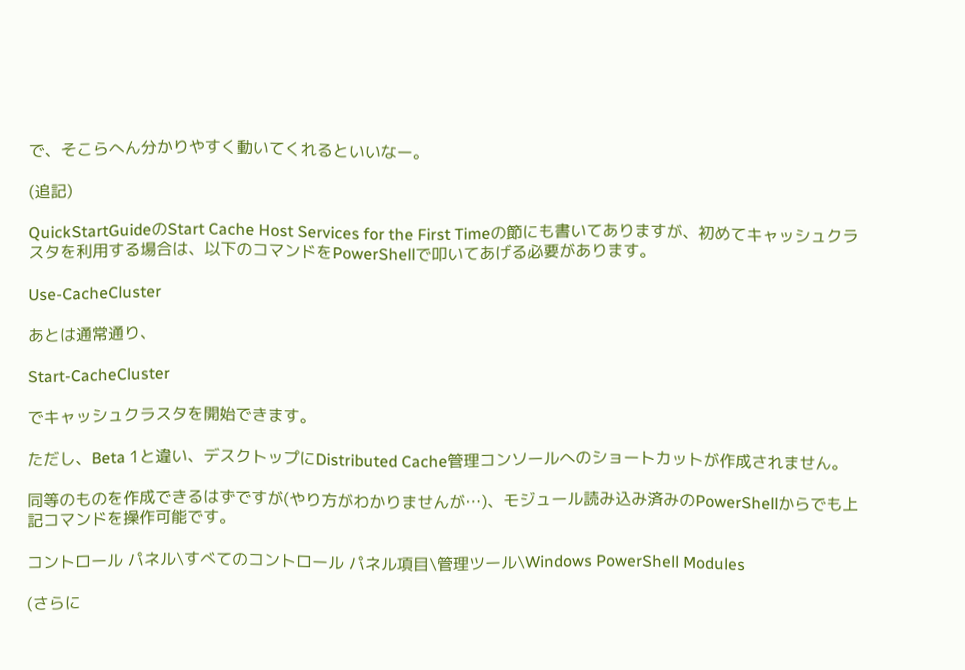で、そこらへん分かりやすく動いてくれるといいなー。

(追記)

QuickStartGuideのStart Cache Host Services for the First Timeの節にも書いてありますが、初めてキャッシュクラスタを利用する場合は、以下のコマンドをPowerShellで叩いてあげる必要があります。

Use-CacheCluster

あとは通常通り、

Start-CacheCluster

でキャッシュクラスタを開始できます。

ただし、Beta 1と違い、デスクトップにDistributed Cache管理コンソールへのショートカットが作成されません。

同等のものを作成できるはずですが(やり方がわかりませんが…)、モジュール読み込み済みのPowerShellからでも上記コマンドを操作可能です。

コントロール パネル\すべてのコントロール パネル項目\管理ツール\Windows PowerShell Modules

(さらに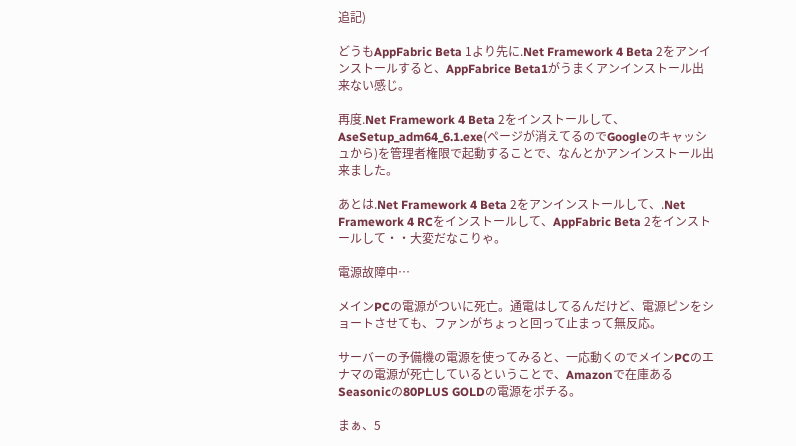追記)

どうもAppFabric Beta 1より先に.Net Framework 4 Beta 2をアンインストールすると、AppFabrice Beta1がうまくアンインストール出来ない感じ。

再度.Net Framework 4 Beta 2をインストールして、AseSetup_adm64_6.1.exe(ページが消えてるのでGoogleのキャッシュから)を管理者権限で起動することで、なんとかアンインストール出来ました。

あとは.Net Framework 4 Beta 2をアンインストールして、.Net Framework 4 RCをインストールして、AppFabric Beta 2をインストールして・・大変だなこりゃ。

電源故障中…

メインPCの電源がついに死亡。通電はしてるんだけど、電源ピンをショートさせても、ファンがちょっと回って止まって無反応。

サーバーの予備機の電源を使ってみると、一応動くのでメインPCのエナマの電源が死亡しているということで、Amazonで在庫あるSeasonicの80PLUS GOLDの電源をポチる。

まぁ、5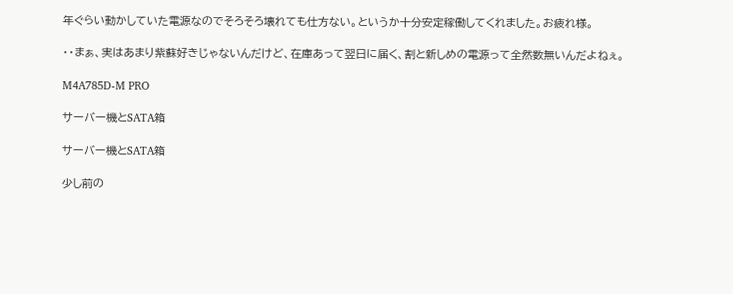年ぐらい動かしていた電源なのでそろそろ壊れても仕方ない。というか十分安定稼働してくれました。お疲れ様。

・・まぁ、実はあまり紫蘇好きじゃないんだけど、在庫あって翌日に届く、割と新しめの電源って全然数無いんだよねぇ。

M4A785D-M PRO

サーバー機とSATA箱

サーバー機とSATA箱

少し前の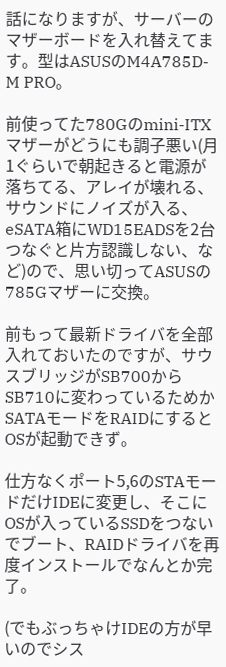話になりますが、サーバーのマザーボードを入れ替えてます。型はASUSのM4A785D-M PRO。

前使ってた780Gのmini-ITXマザーがどうにも調子悪い(月1ぐらいで朝起きると電源が落ちてる、アレイが壊れる、サウンドにノイズが入る、eSATA箱にWD15EADSを2台つなぐと片方認識しない、など)ので、思い切ってASUSの785Gマザーに交換。

前もって最新ドライバを全部入れておいたのですが、サウスブリッジがSB700からSB710に変わっているためかSATAモードをRAIDにするとOSが起動できず。

仕方なくポート5,6のSTAモードだけIDEに変更し、そこにOSが入っているSSDをつないでブート、RAIDドライバを再度インストールでなんとか完了。

(でもぶっちゃけIDEの方が早いのでシス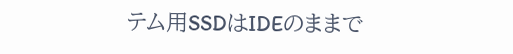テム用SSDはIDEのままで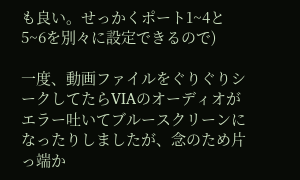も良い。せっかくポート1~4と5~6を別々に設定できるので)

一度、動画ファイルをぐりぐりシークしてたらVIAのオーディオがエラー吐いてブルースクリーンになったりしましたが、念のため片っ端か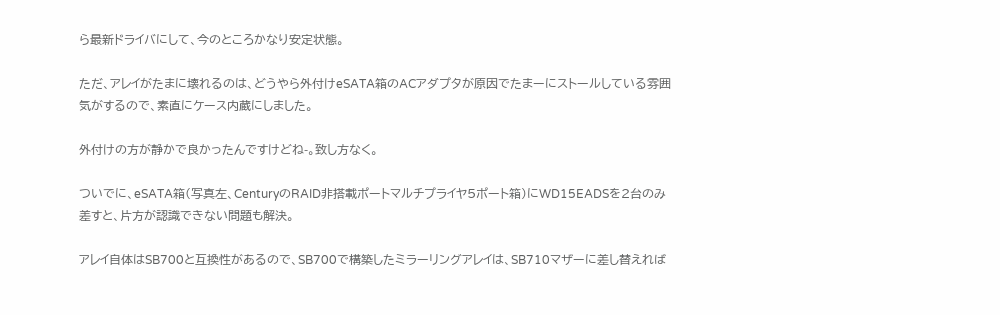ら最新ドライバにして、今のところかなり安定状態。

ただ、アレイがたまに壊れるのは、どうやら外付けeSATA箱のACアダプタが原因でたまーにストールしている雰囲気がするので、素直にケース内蔵にしました。

外付けの方が静かで良かったんですけどね-。致し方なく。

ついでに、eSATA箱(写真左、CenturyのRAID非搭載ポートマルチプライヤ5ポート箱)にWD15EADSを2台のみ差すと、片方が認識できない問題も解決。

アレイ自体はSB700と互換性があるので、SB700で構築したミラーリングアレイは、SB710マザーに差し替えれば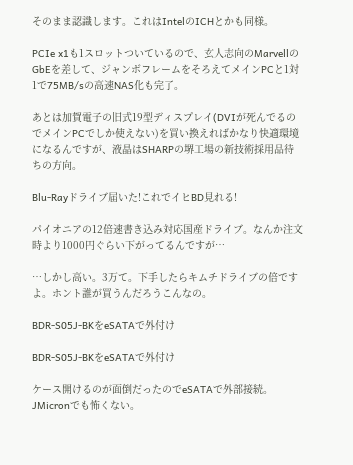そのまま認識します。これはIntelのICHとかも同様。

PCIe x1も1スロットついているので、玄人志向のMarvellのGbEを差して、ジャンボフレームをそろえてメインPCと1対1で75MB/sの高速NAS化も完了。

あとは加賀電子の旧式19型ディスプレイ(DVIが死んでるのでメインPCでしか使えない)を買い換えればかなり快適環境になるんですが、液晶はSHARPの堺工場の新技術採用品待ちの方向。

Blu-Rayドライブ届いた!これでイヒBD見れる!

パイオニアの12倍速書き込み対応国産ドライブ。なんか注文時より1000円ぐらい下がってるんですが…

…しかし高い。3万て。下手したらキムチドライブの倍ですよ。ホント誰が買うんだろうこんなの。

BDR-S05J-BKをeSATAで外付け

BDR-S05J-BKをeSATAで外付け

ケース開けるのが面倒だったのでeSATAで外部接続。JMicronでも怖くない。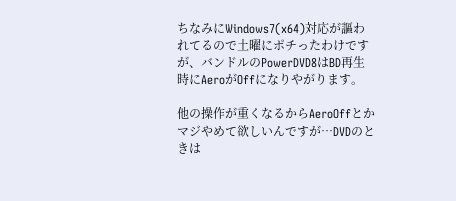ちなみにWindows7(x64)対応が謳われてるので土曜にポチったわけですが、バンドルのPowerDVD8はBD再生時にAeroがOffになりやがります。

他の操作が重くなるからAeroOffとかマジやめて欲しいんですが…DVDのときは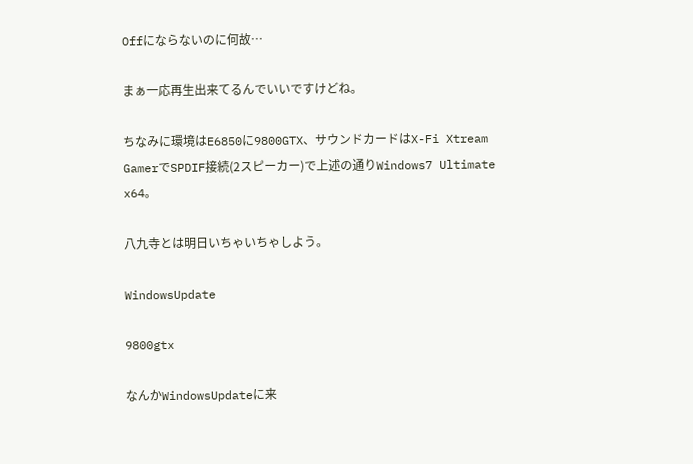Offにならないのに何故…

まぁ一応再生出来てるんでいいですけどね。

ちなみに環境はE6850に9800GTX、サウンドカードはX-Fi Xtream GamerでSPDIF接続(2スピーカー)で上述の通りWindows7 Ultimate x64。

八九寺とは明日いちゃいちゃしよう。

WindowsUpdate

9800gtx

なんかWindowsUpdateに来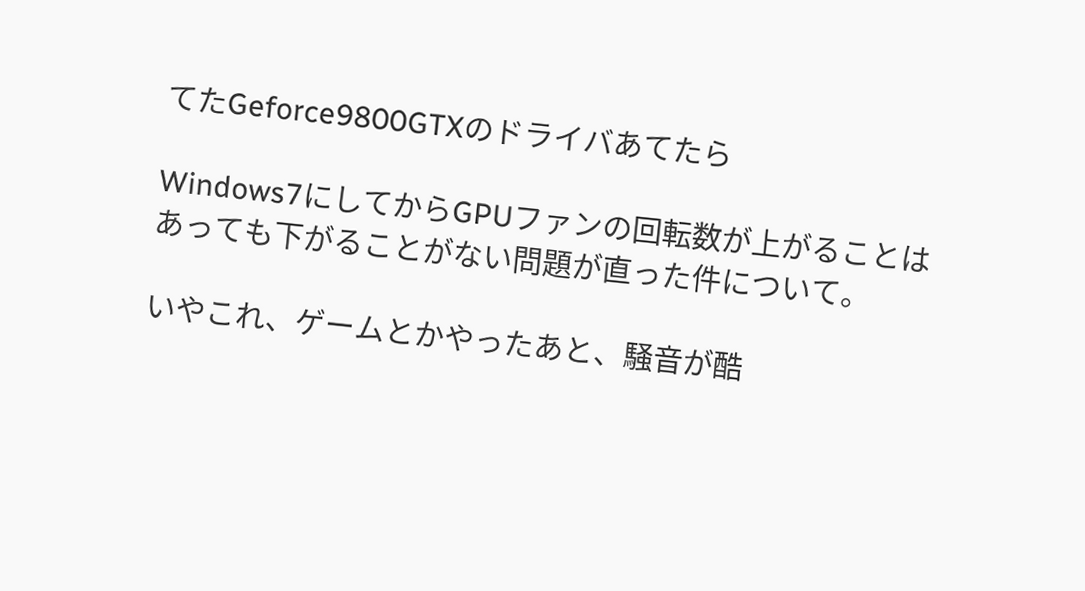てたGeforce9800GTXのドライバあてたら

Windows7にしてからGPUファンの回転数が上がることはあっても下がることがない問題が直った件について。

いやこれ、ゲームとかやったあと、騒音が酷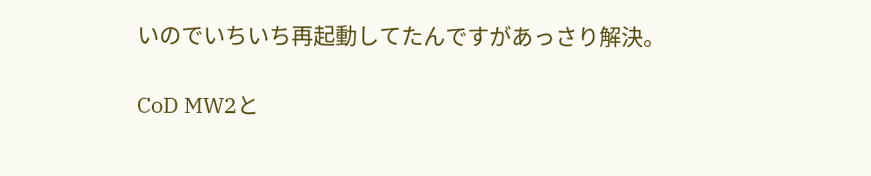いのでいちいち再起動してたんですがあっさり解決。

CoD MW2と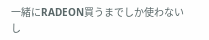一緒にRADEON買うまでしか使わないし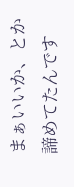まぁいいか、とか諦めてたんです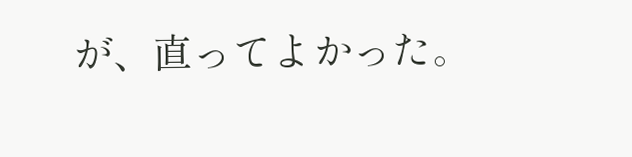が、直ってよかった。